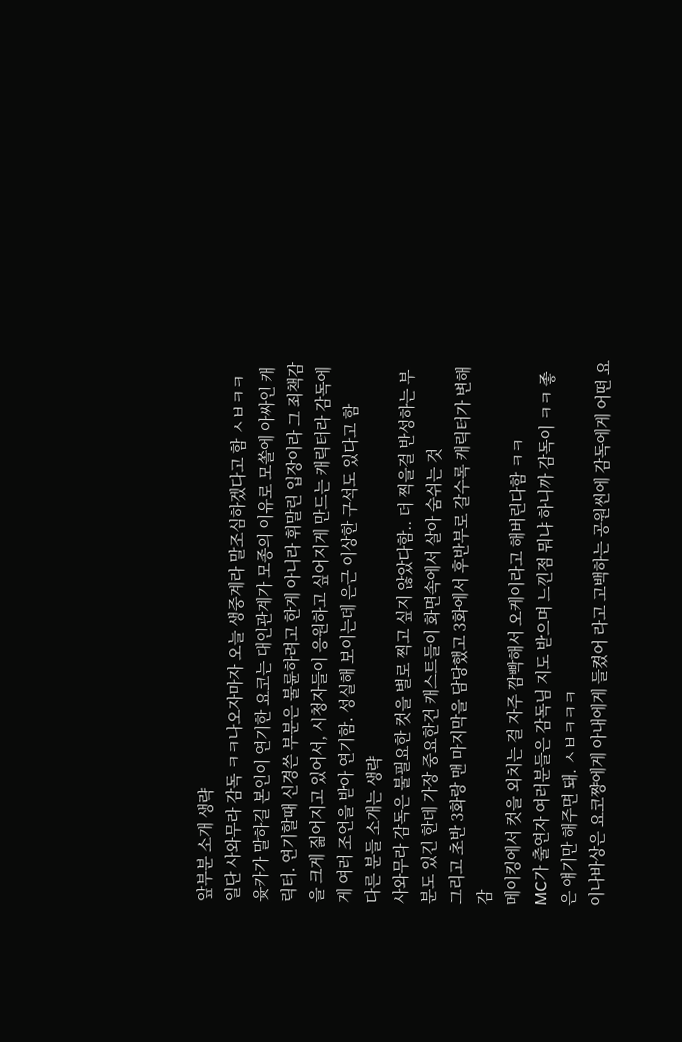앞부분 소개 생략
일단 사와무라 감독 ㅋㅋ나오자마자 오늘 생중계라 말조심하겠다고 함 ㅅㅂㅋㅋ
윳카가 말하길 본인이 연기한 요코는 대인관계가 모종의 이유로 모쏠에 아싸인 캐릭터. 연기할때 신경쓴 부분은 불륜하려고 한게 아니라 휘말린 입장이라 그 죄책감을 크게 짊어지고 있어서, 시청자들이 응원하고 싶어지게 만드는 캐릭터라 감독에게 여러 조언을 받아 연기함. 성실해 보이는데 은근 이상한 구석도 있다고 함
다른 분들 소개는 생략
사와무라 감독은 불필요한 컷을 별로 찍고 싶지 않았다함.. 더 찍을걸 반성하는 부분도 있긴 한데 가장 중요한건 캐스트들이 화면속에서 살아 숨쉬는 것
그리고 초반 3화랑 맨 마지막을 담당했고 3화에서 후반부로 갈수록 캐릭터가 변해감
메이킹에서 컷을 외치는 걸 자주 깜빡해서 오케이라고 해버린다함 ㅋㅋ
MC가 출연자 여러분들은 감독님 지도 받으며 느낀점 뭐냐 하니까 감독이 ㅋㅋ 좋은 얘기만 해주면 돼. ㅅㅂㅋㅋㅋ
이나바상은 요코쨩에게 아내에게 들켰어 라고 고백하는 공원씬에 감독에게 어떤 요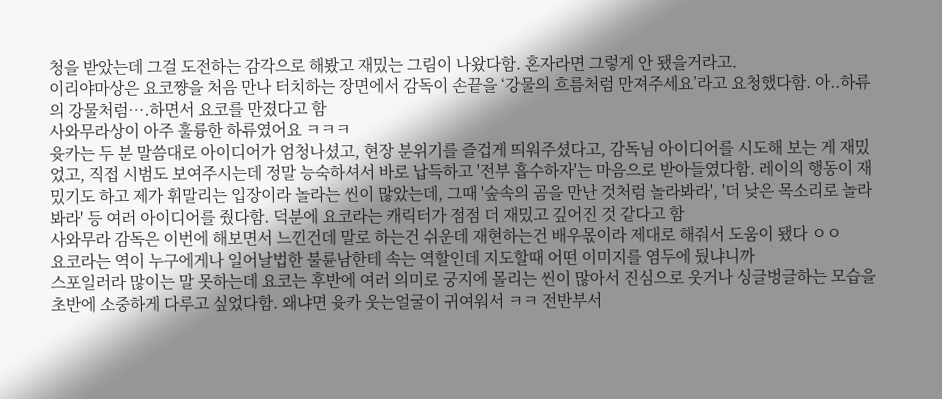청을 받았는데 그걸 도전하는 감각으로 해봤고 재밌는 그림이 나왔다함. 혼자라면 그렇게 안 됐을거라고.
이리야마상은 요코쨩을 처음 만나 터치하는 장면에서 감독이 손끝을 ‘강물의 흐름처럼 만져주세요’라고 요청했다함. 아..하류의 강물처럼….하면서 요코를 만졌다고 함
사와무라상이 아주 훌륭한 하류였어요 ㅋㅋㅋ
윳카는 두 분 말씀대로 아이디어가 엄청나셨고, 현장 분위기를 즐겁게 띄워주셨다고, 감독님 아이디어를 시도해 보는 게 재밌었고, 직접 시범도 보여주시는데 정말 능숙하셔서 바로 납득하고 '전부 흡수하자'는 마음으로 받아들였다함. 레이의 행동이 재밌기도 하고 제가 휘말리는 입장이라 놀라는 씬이 많았는데, 그때 '숲속의 곰을 만난 것처럼 놀라봐라', '더 낮은 목소리로 놀라봐라' 등 여러 아이디어를 줬다함. 덕분에 요코라는 캐릭터가 점점 더 재밌고 깊어진 것 같다고 함
사와무라 감독은 이번에 해보면서 느낀건데 말로 하는건 쉬운데 재현하는건 배우몫이라 제대로 해줘서 도움이 됐다 ㅇㅇ
요코라는 역이 누구에게나 일어날법한 불륜남한테 속는 역할인데 지도할때 어떤 이미지를 염두에 뒀냐니까
스포일러라 많이는 말 못하는데 요코는 후반에 여러 의미로 궁지에 몰리는 씬이 많아서 진심으로 웃거나 싱글벙글하는 모습을 초반에 소중하게 다루고 싶었다함. 왜냐면 윳카 웃는얼굴이 귀여워서 ㅋㅋ 전반부서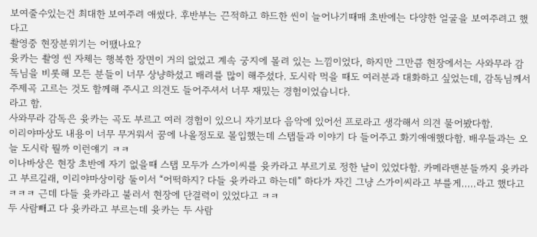보여줄수있는건 최대한 보여주려 애썼다. 후반부는 끈적하고 하드한 씬이 늘어나기때매 초반에는 다양한 얼굴을 보여주려고 했다고
촬영중 현장분위기는 어땠나요?
윳카는 촬영 씬 자체는 행복한 장면이 거의 없었고 계속 궁지에 몰려 있는 느낌이었다, 하지만 그만큼 현장에서는 사와무라 감독님을 비롯해 모든 분들이 너무 상냥하셨고 배려를 많이 해주셨다. 도시락 먹을 때도 여러분과 대화하고 싶었는데, 감독님께서 주제곡 고르는 것도 함께해 주시고 의견도 들어주셔서 너무 재밌는 경험이었습니다.
라고 함.
사와무라 감독은 윳카는 곡도 부르고 여러 경험이 있으니 자기보다 음악에 있어선 프로라고 생각해서 의견 물어봤다함.
이리야마상도 내용이 너무 무거워서 꿈에 나올정도로 몰입했는데 스탭들과 이야기 다 들어주고 화기애애했다함. 배우들과는 오늘 도시락 뭘까 이런얘기 ㅋㅋ
이나바상은 현장 초반에 자기 없을때 스탭 모두가 스가이씨를 윳카라고 부르기로 정한 날이 있었다함. 카메라맨분들까지 윳카라고 부르길래, 이리야마상이랑 둘이서 “어떡하지? 다들 윳카라고 하는데” 하다가 자긴 그냥 스가이씨라고 부를게…..라고 했다고 ㅋㅋㅋ 근데 다들 윳카라고 불러서 현장에 단결력이 있었다고 ㅋㅋ
두 사람빼고 다 윳카라고 부르는데 윳카는 두 사람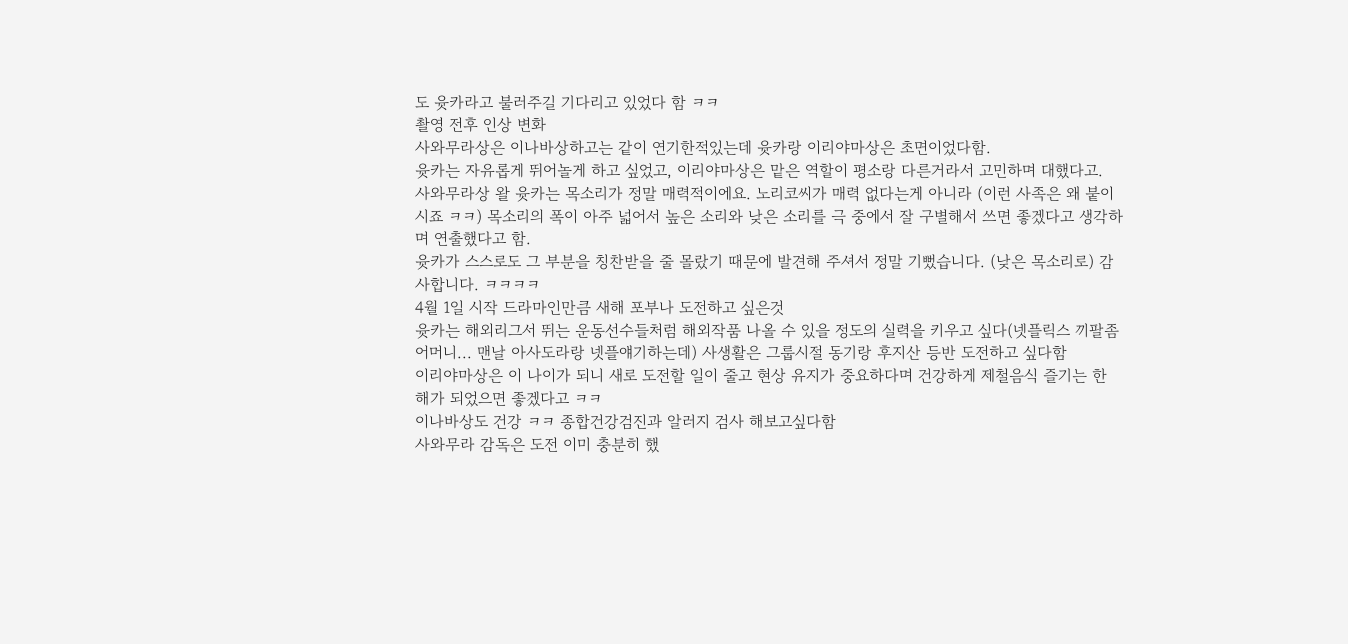도 윳카라고 불러주길 기다리고 있었다 함 ㅋㅋ
촬영 전후 인상 변화
사와무라상은 이나바상하고는 같이 연기한적있는데 윳카랑 이리야마상은 초면이었다함.
윳카는 자유롭게 뛰어놀게 하고 싶었고, 이리야마상은 맡은 역할이 평소랑 다른거라서 고민하며 대했다고.
사와무라상 왈 윳카는 목소리가 정말 매력적이에요. 노리코씨가 매력 없다는게 아니라 (이런 사족은 왜 붙이시죠 ㅋㅋ) 목소리의 폭이 아주 넓어서 높은 소리와 낮은 소리를 극 중에서 잘 구별해서 쓰면 좋겠다고 생각하며 연출했다고 함.
윳카가 스스로도 그 부분을 칭찬받을 줄 몰랐기 때문에 발견해 주셔서 정말 기뻤습니다. (낮은 목소리로) 감사합니다. ㅋㅋㅋㅋ
4월 1일 시작 드라마인만큼 새해 포부나 도전하고 싶은것
윳카는 해외리그서 뛰는 운동선수들처럼 해외작품 나올 수 있을 정도의 실력을 키우고 싶다(넷플릭스 끼팔좀 어머니... 맨날 아사도라랑 넷플얘기하는데) 사생활은 그룹시절 동기랑 후지산 등반 도전하고 싶다함
이리야마상은 이 나이가 되니 새로 도전할 일이 줄고 현상 유지가 중요하다며 건강하게 제철음식 즐기는 한 해가 되었으면 좋겠다고 ㅋㅋ
이나바상도 건강 ㅋㅋ 종합건강검진과 알러지 검사 해보고싶다함
사와무라 감독은 도전 이미 충분히 했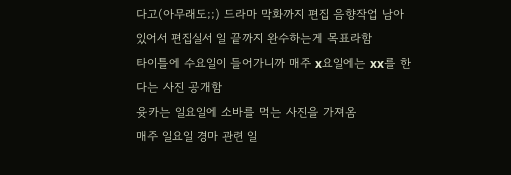다고(아무래도;;) 드라마 막화까지 편집 음향작업 남아있어서 편집실서 일 끝까지 완수하는게 목표라함
타이틀에 수요일이 들어가니까 매주 x요일에는 xx를 한다는 사진 공개함
윳카는 일요일에 소바를 먹는 사진을 가져옴
매주 일요일 경마 관련 일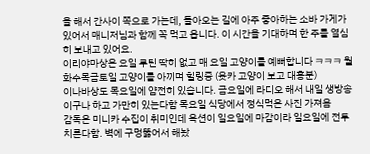을 해서 간사이 쪽으로 가는데, 돌아오는 길에 아주 좋아하는 소바 가게가 있어서 매니저님과 함께 꼭 먹고 옵니다. 이 시간을 기대하며 한 주를 열심히 보내고 있어요.
이리야마상은 요일 루틴 딱히 없고 매 요일 고양이를 예뻐합니다 ㅋㅋㅋ 월화수목금토일 고양이를 아끼며 힐링중 (윳카 고양이 보고 대흥분)
이나바상도 목요일에 얌전히 있습니다. 금요일에 라디오 해서 내일 생방송이구나 하고 가만히 있는다함 목요일 식당에서 정식먹은 사진 가져옴
감독은 미니카 수집이 취미인데 옥션이 일요일에 마감이라 일요일에 전투치른다함. 벽에 구멍뚫어서 해놨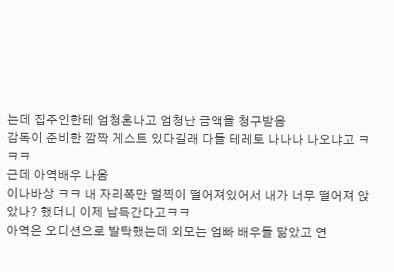는데 집주인한테 엄청혼나고 엄청난 금액을 청구받음
감독이 준비한 깜짝 게스트 있다길래 다들 테레토 나나나 나오냐고 ㅋㅋㅋ
근데 아역배우 나옴
이나바상 ㅋㅋ 내 자리쪽만 멀찍이 떨어져있어서 내가 너무 떨어져 앉았나? 했더니 이제 납득간다고ㅋㅋ
아역은 오디션으로 발탁했는데 외모는 엄빠 배우들 닮았고 연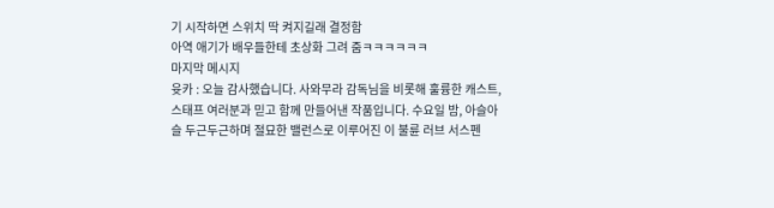기 시작하면 스위치 딱 켜지길래 결정함
아역 애기가 배우들한테 초상화 그려 줌ㅋㅋㅋㅋㅋㅋ
마지막 메시지
윳카 : 오늘 감사했습니다. 사와무라 감독님을 비롯해 훌륭한 캐스트, 스태프 여러분과 믿고 함께 만들어낸 작품입니다. 수요일 밤, 아슬아슬 두근두근하며 절묘한 밸런스로 이루어진 이 불륜 러브 서스펜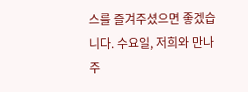스를 즐겨주셨으면 좋겠습니다. 수요일, 저희와 만나주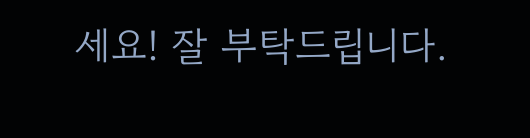세요! 잘 부탁드립니다.